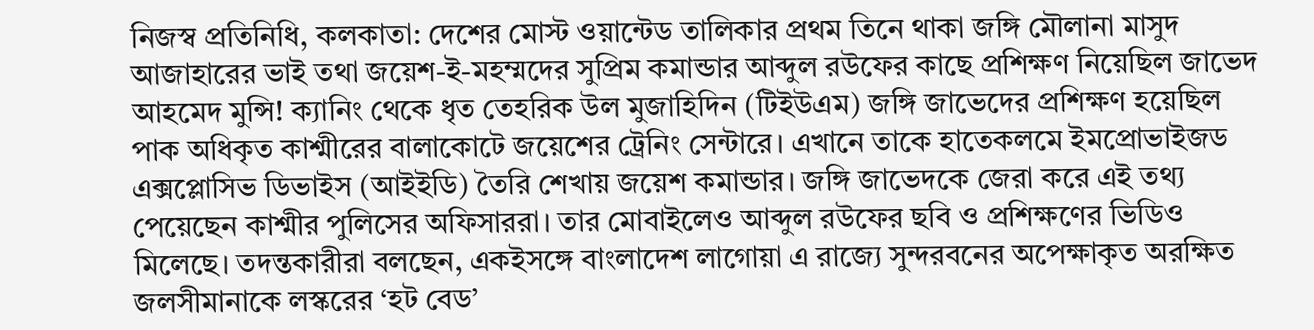নিজস্ব প্রতিনিধি, কলকাতা: দেশের মোস্ট ওয়ান্টেড তালিকার প্রথম তিনে থাকা জঙ্গি মৌলানা মাসুদ আজাহারের ভাই তথা জয়েশ-ই-মহম্মদের সুপ্রিম কমান্ডার আব্দুল রউফের কাছে প্রশিক্ষণ নিয়েছিল জাভেদ আহমেদ মুন্সি! ক্যানিং থেকে ধৃত তেহরিক উল মুজাহিদিন (টিইউএম) জঙ্গি জাভেদের প্রশিক্ষণ হয়েছিল পাক অধিকৃত কাশ্মীরের বালাকোটে জয়েশের ট্রেনিং সেন্টারে। এখানে তাকে হাতেকলমে ইমপ্রোভাইজড এক্সপ্লোসিভ ডিভাইস (আইইডি) তৈরি শেখায় জয়েশ কমান্ডার। জঙ্গি জাভেদকে জেরা করে এই তথ্য পেয়েছেন কাশ্মীর পুলিসের অফিসাররা। তার মোবাইলেও আব্দুল রউফের ছবি ও প্রশিক্ষণের ভিডিও মিলেছে। তদন্তকারীরা বলছেন, একইসঙ্গে বাংলাদেশ লাগোয়া এ রাজ্যে সুন্দরবনের অপেক্ষাকৃত অরক্ষিত জলসীমানাকে লস্করের ‘হট বেড’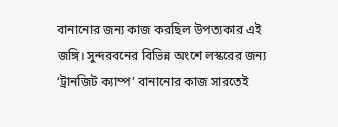বানানোর জন্য কাজ করছিল উপত্যকার এই জঙ্গি। সুন্দরবনের বিভিন্ন অংশে লস্করের জন্য ‘ট্রানজিট ক্যাম্প’ বানানোর কাজ সারতেই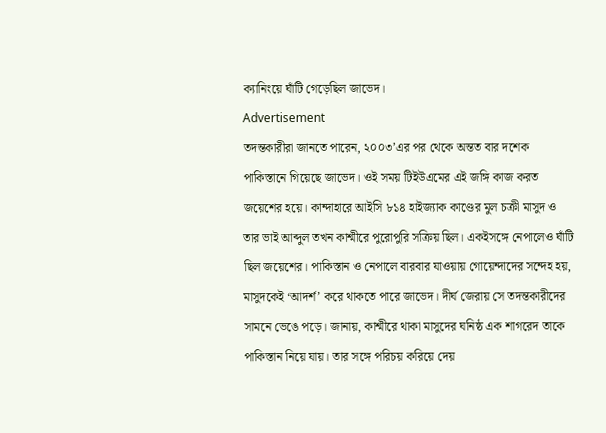ক্যানিংয়ে ঘাঁটি গেড়েছিল জাভেদ।
Advertisement
তদন্তকারীরা জানতে পারেন, ২০০৩’এর পর থেকে অন্তত বার দশেক পাকিস্তানে গিয়েছে জাভেদ। ওই সময় টিইউএমের এই জঙ্গি কাজ করত জয়েশের হয়ে। কান্দাহারে আইসি ৮১৪ হাইজ্যাক কাণ্ডের মুল চক্রী মাসুদ ও তার ভাই আব্দুল তখন কাশ্মীরে পুরোপুরি সক্রিয় ছিল। একইসঙ্গে নেপালেও ঘাঁটি ছিল জয়েশের। পাকিস্তান ও নেপালে বারবার যাওয়ায় গোয়েন্দাদের সন্দেহ হয়, মাসুদকেই ‘আদর্শ’ করে থাকতে পারে জাভেদ। দীর্ঘ জেরায় সে তদন্তকারীদের সামনে ভেঙে পড়ে। জানায়, কাশ্মীরে থাকা মাসুদের ঘনিষ্ঠ এক শাগরেদ তাকে পাকিস্তান নিয়ে যায়। তার সঙ্গে পরিচয় করিয়ে দেয়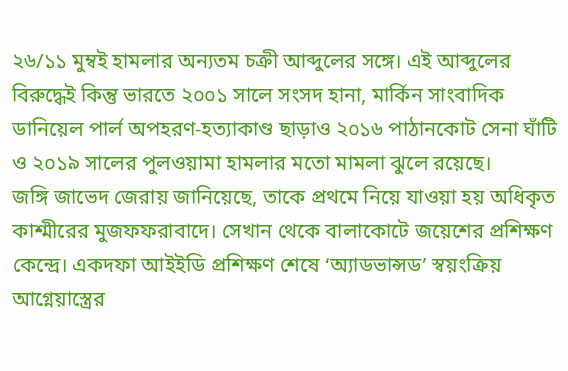২৬/১১ মুম্বই হামলার অন্যতম চক্রী আব্দুলের সঙ্গে। এই আব্দুলের বিরুদ্ধেই কিন্তু ভারতে ২০০১ সালে সংসদ হানা, মার্কিন সাংবাদিক ডানিয়েল পার্ল অপহরণ-হত্যাকাণ্ড ছাড়াও ২০১৬ পাঠানকোট সেনা ঘাঁটি ও ২০১৯ সালের পুলওয়ামা হামলার মতো মামলা ঝুলে রয়েছে।
জঙ্গি জাভেদ জেরায় জানিয়েছে, তাকে প্রথমে নিয়ে যাওয়া হয় অধিকৃত কাশ্মীরের মুজফফরাবাদে। সেখান থেকে বালাকোটে জয়েশের প্রশিক্ষণ কেন্দ্রে। একদফা আইইডি প্রশিক্ষণ শেষে ‘অ্যাডভান্সড’ স্বয়ংক্রিয় আগ্নেয়াস্ত্রের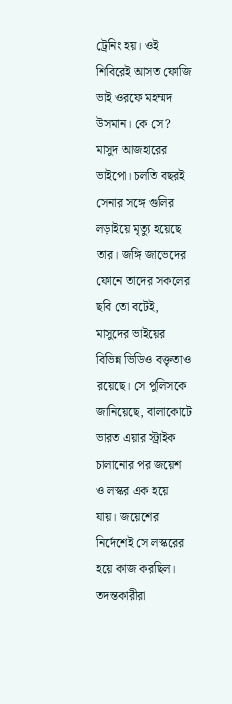ট্রেনিং হয়। ওই শিবিরেই আসত ফোজি ভাই ওরফে মহম্মদ উসমান। কে সে? মাসুদ আজহারের ভাইপো। চলতি বছরই সেনার সঙ্গে গুলির লড়াইয়ে মৃত্যু হয়েছে তার। জঙ্গি জাভেদের ফোনে তাদের সকলের ছবি তো বটেই, মাসুদের ভাইয়ের বিভিন্ন ভিডিও বক্তৃতাও রয়েছে। সে পুলিসকে জানিয়েছে, বালাকোটে ভারত এয়ার স্ট্রাইক চালানোর পর জয়েশ ও লস্কর এক হয়ে যায়। জয়েশের নির্দেশেই সে লস্করের হয়ে কাজ করছিল। তদন্তকারীরা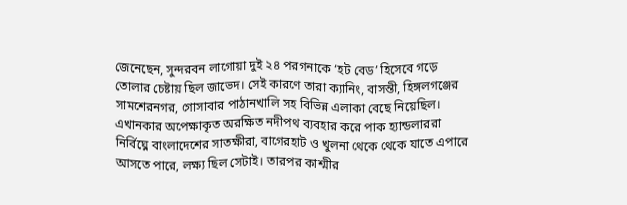জেনেছেন, সুন্দরবন লাগোয়া দুই ২৪ পরগনাকে ‘হট বেড’ হিসেবে গড়ে তোলার চেষ্টায় ছিল জাভেদ। সেই কারণে তারা ক্যানিং, বাসন্তী, হিঙ্গলগঞ্জের সামশেরনগর, গোসাবার পাঠানখালি সহ বিভিন্ন এলাকা বেছে নিয়েছিল। এখানকার অপেক্ষাকৃত অরক্ষিত নদীপথ ব্যবহার করে পাক হ্যান্ডলাররা নির্বিঘ্নে বাংলাদেশের সাতক্ষীরা, বাগেরহাট ও খুলনা থেকে থেকে যাতে এপারে আসতে পারে, লক্ষ্য ছিল সেটাই। তারপর কাশ্মীর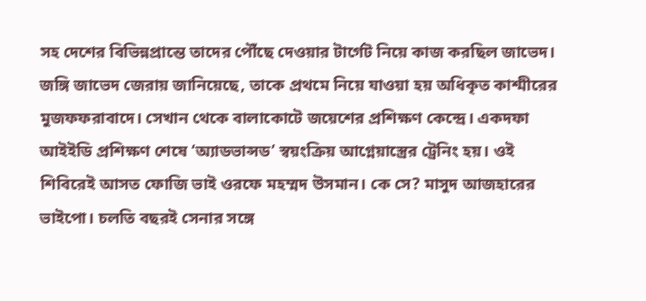সহ দেশের বিভিন্নপ্রান্তে তাদের পৌঁছে দেওয়ার টার্গেট নিয়ে কাজ করছিল জাভেদ।
জঙ্গি জাভেদ জেরায় জানিয়েছে, তাকে প্রথমে নিয়ে যাওয়া হয় অধিকৃত কাশ্মীরের মুজফফরাবাদে। সেখান থেকে বালাকোটে জয়েশের প্রশিক্ষণ কেন্দ্রে। একদফা আইইডি প্রশিক্ষণ শেষে ‘অ্যাডভান্সড’ স্বয়ংক্রিয় আগ্নেয়াস্ত্রের ট্রেনিং হয়। ওই শিবিরেই আসত ফোজি ভাই ওরফে মহম্মদ উসমান। কে সে? মাসুদ আজহারের ভাইপো। চলতি বছরই সেনার সঙ্গে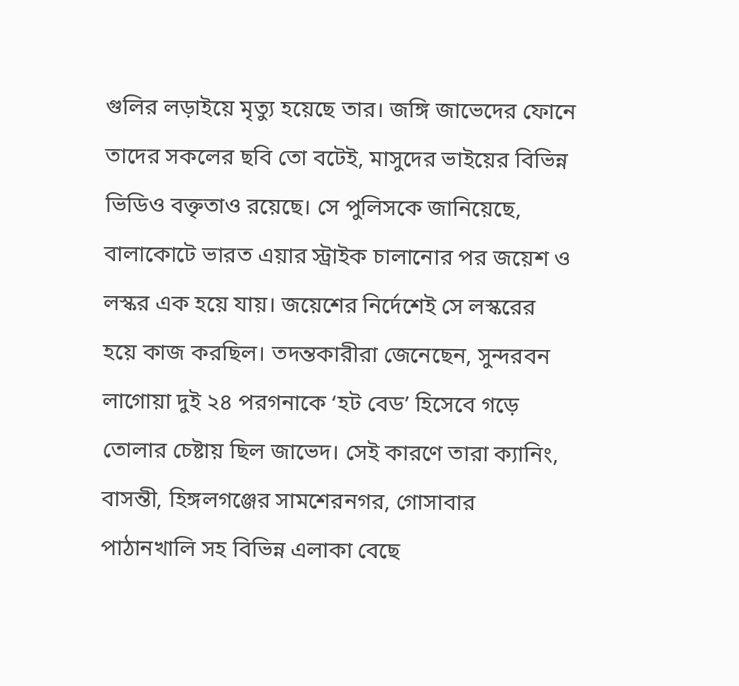গুলির লড়াইয়ে মৃত্যু হয়েছে তার। জঙ্গি জাভেদের ফোনে তাদের সকলের ছবি তো বটেই, মাসুদের ভাইয়ের বিভিন্ন ভিডিও বক্তৃতাও রয়েছে। সে পুলিসকে জানিয়েছে, বালাকোটে ভারত এয়ার স্ট্রাইক চালানোর পর জয়েশ ও লস্কর এক হয়ে যায়। জয়েশের নির্দেশেই সে লস্করের হয়ে কাজ করছিল। তদন্তকারীরা জেনেছেন, সুন্দরবন লাগোয়া দুই ২৪ পরগনাকে ‘হট বেড’ হিসেবে গড়ে তোলার চেষ্টায় ছিল জাভেদ। সেই কারণে তারা ক্যানিং, বাসন্তী, হিঙ্গলগঞ্জের সামশেরনগর, গোসাবার পাঠানখালি সহ বিভিন্ন এলাকা বেছে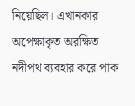নিয়েছিল। এখানকার অপেক্ষাকৃত অরক্ষিত নদীপথ ব্যবহার করে পাক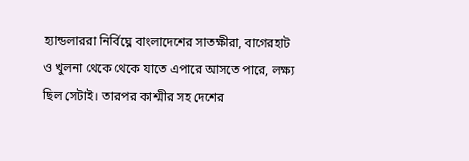হ্যান্ডলাররা নির্বিঘ্নে বাংলাদেশের সাতক্ষীরা, বাগেরহাট ও খুলনা থেকে থেকে যাতে এপারে আসতে পারে, লক্ষ্য ছিল সেটাই। তারপর কাশ্মীর সহ দেশের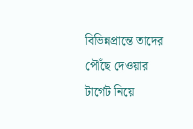বিভিন্নপ্রান্তে তাদের পৌঁছে দেওয়ার টার্গেট নিয়ে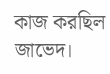কাজ করছিল জাভেদ।